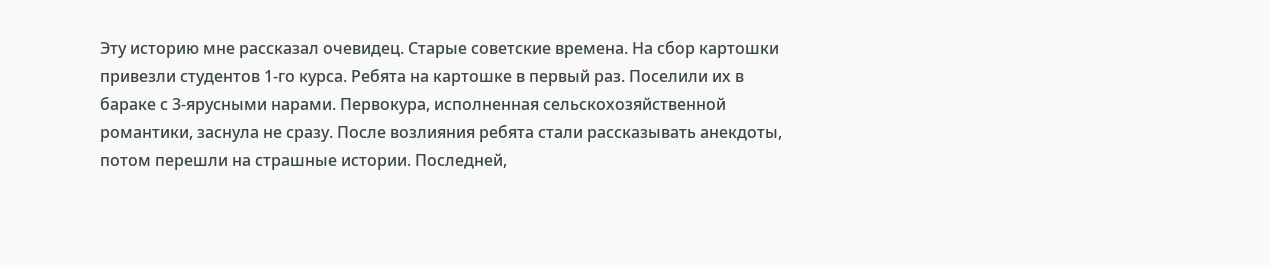Эту историю мне рассказал очевидец. Старые советские времена. На сбор картошки привезли студентов 1-го курса. Ребята на картошке в первый раз. Поселили их в бараке с 3-ярусными нарами. Первокура, исполненная сельскохозяйственной романтики, заснула не сразу. После возлияния ребята стали рассказывать анекдоты, потом перешли на страшные истории. Последней,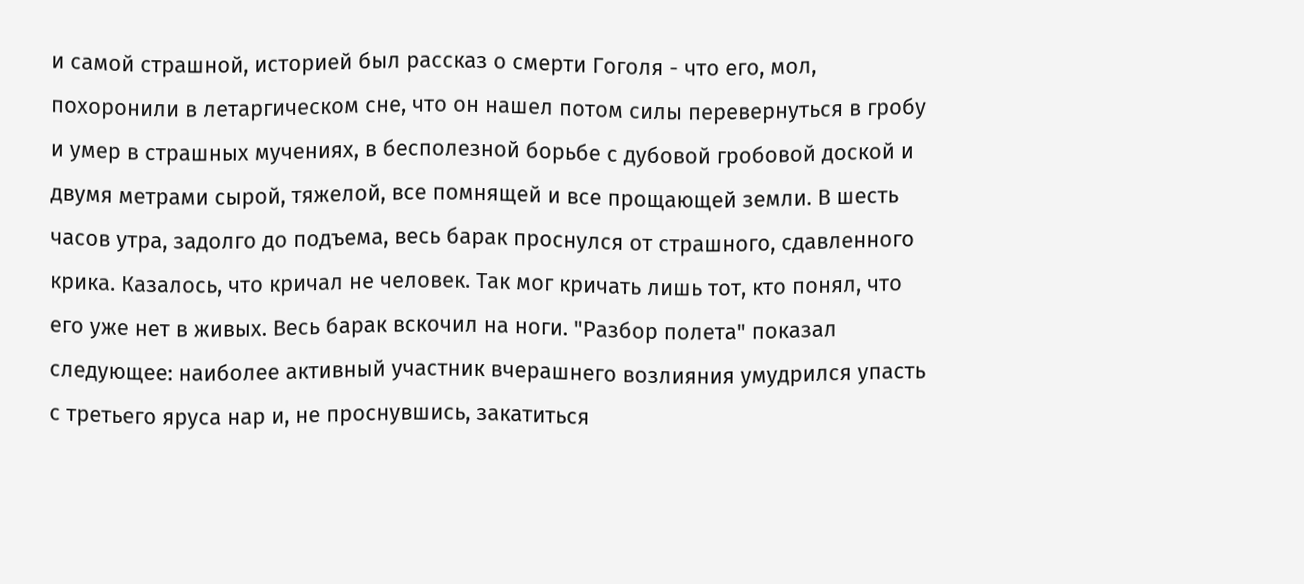и самой страшной, историей был рассказ о смерти Гоголя - что его, мол, похоронили в летаргическом сне, что он нашел потом силы перевернуться в гробу и умер в страшных мучениях, в бесполезной борьбе с дубовой гробовой доской и двумя метрами сырой, тяжелой, все помнящей и все прощающей земли. В шесть часов утра, задолго до подъема, весь барак проснулся от страшного, сдавленного крика. Казалось, что кричал не человек. Так мог кричать лишь тот, кто понял, что его уже нет в живых. Весь барак вскочил на ноги. "Разбор полета" показал следующее: наиболее активный участник вчерашнего возлияния умудрился упасть с третьего яруса нар и, не проснувшись, закатиться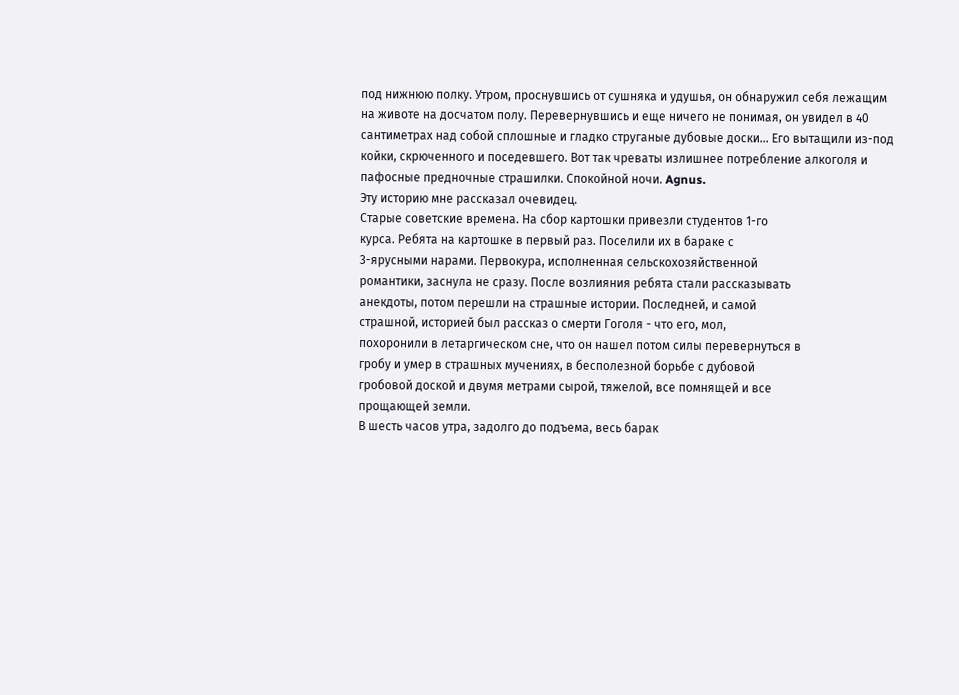под нижнюю полку. Утром, проснувшись от сушняка и удушья, он обнаружил себя лежащим на животе на досчатом полу. Перевернувшись и еще ничего не понимая, он увидел в 40 сантиметрах над собой сплошные и гладко струганые дубовые доски... Его вытащили из-под койки, скрюченного и поседевшего. Вот так чреваты излишнее потребление алкоголя и пафосные предночные страшилки. Спокойной ночи. Agnus.
Эту историю мне рассказал очевидец.
Старые советские времена. На сбор картошки привезли студентов 1-го
курса. Ребята на картошке в первый раз. Поселили их в бараке с
3-ярусными нарами. Первокура, исполненная сельскохозяйственной
романтики, заснула не сразу. После возлияния ребята стали рассказывать
анекдоты, потом перешли на страшные истории. Последней, и самой
страшной, историей был рассказ о смерти Гоголя - что его, мол,
похоронили в летаргическом сне, что он нашел потом силы перевернуться в
гробу и умер в страшных мучениях, в бесполезной борьбе с дубовой
гробовой доской и двумя метрами сырой, тяжелой, все помнящей и все
прощающей земли.
В шесть часов утра, задолго до подъема, весь барак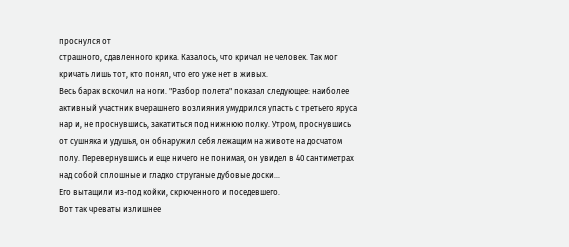проснулся от
страшного, сдавленного крика. Казалось, что кричал не человек. Так мог
кричать лишь тот, кто понял, что его уже нет в живых.
Весь барак вскочил на ноги. "Разбор полета" показал следующее: наиболее
активный участник вчерашнего возлияния умудрился упасть с третьего яруса
нар и, не проснувшись, закатиться под нижнюю полку. Утром, проснувшись
от сушняка и удушья, он обнаружил себя лежащим на животе на досчатом
полу. Перевернувшись и еще ничего не понимая, он увидел в 40 сантиметрах
над собой сплошные и гладко струганые дубовые доски...
Его вытащили из-под койки, скрюченного и поседевшего.
Вот так чреваты излишнее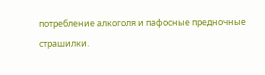потребление алкоголя и пафосные предночные
страшилки.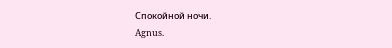Спокойной ночи.
Agnus.